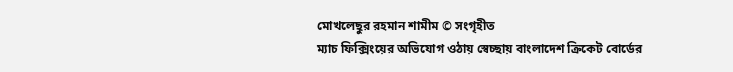মোখলেছুর রহমান শামীম © সংগৃহীত
ম্যাচ ফিক্সিংয়ের অভিযোগ ওঠায় স্বেচ্ছায় বাংলাদেশ ক্রিকেট বোর্ডের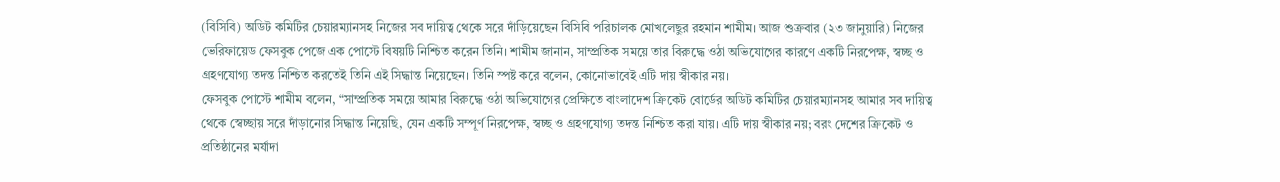(বিসিবি) অডিট কমিটির চেয়ারম্যানসহ নিজের সব দায়িত্ব থেকে সরে দাঁড়িয়েছেন বিসিবি পরিচালক মোখলেছুর রহমান শামীম। আজ শুক্রবার (২৩ জানুয়ারি) নিজের ভেরিফায়েড ফেসবুক পেজে এক পোস্টে বিষয়টি নিশ্চিত করেন তিনি। শামীম জানান, সাম্প্রতিক সময়ে তার বিরুদ্ধে ওঠা অভিযোগের কারণে একটি নিরপেক্ষ, স্বচ্ছ ও গ্রহণযোগ্য তদন্ত নিশ্চিত করতেই তিনি এই সিদ্ধান্ত নিয়েছেন। তিনি স্পষ্ট করে বলেন, কোনোভাবেই এটি দায় স্বীকার নয়।
ফেসবুক পোস্টে শামীম বলেন, “সাম্প্রতিক সময়ে আমার বিরুদ্ধে ওঠা অভিযোগের প্রেক্ষিতে বাংলাদেশ ক্রিকেট বোর্ডের অডিট কমিটির চেয়ারম্যানসহ আমার সব দায়িত্ব থেকে স্বেচ্ছায় সরে দাঁড়ানোর সিদ্ধান্ত নিয়েছি, যেন একটি সম্পূর্ণ নিরপেক্ষ, স্বচ্ছ ও গ্রহণযোগ্য তদন্ত নিশ্চিত করা যায়। এটি দায় স্বীকার নয়; বরং দেশের ক্রিকেট ও প্রতিষ্ঠানের মর্যাদা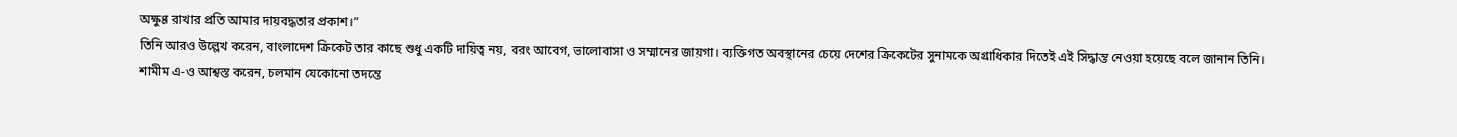অক্ষুণ্ণ রাখার প্রতি আমার দায়বদ্ধতার প্রকাশ।”
তিনি আরও উল্লেখ করেন, বাংলাদেশ ক্রিকেট তার কাছে শুধু একটি দায়িত্ব নয়, বরং আবেগ, ভালোবাসা ও সম্মানের জায়গা। ব্যক্তিগত অবস্থানের চেয়ে দেশের ক্রিকেটের সুনামকে অগ্রাধিকার দিতেই এই সিদ্ধান্ত নেওয়া হয়েছে বলে জানান তিনি।
শামীম এ-ও আশ্বস্ত করেন, চলমান যেকোনো তদন্তে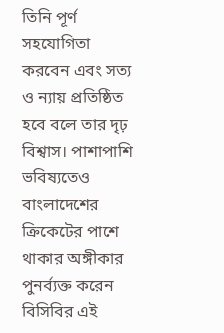তিনি পূর্ণ সহযোগিতা করবেন এবং সত্য ও ন্যায় প্রতিষ্ঠিত হবে বলে তার দৃঢ় বিশ্বাস। পাশাপাশি ভবিষ্যতেও বাংলাদেশের ক্রিকেটের পাশে থাকার অঙ্গীকার পুনর্ব্যক্ত করেন বিসিবির এই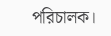পরিচালক।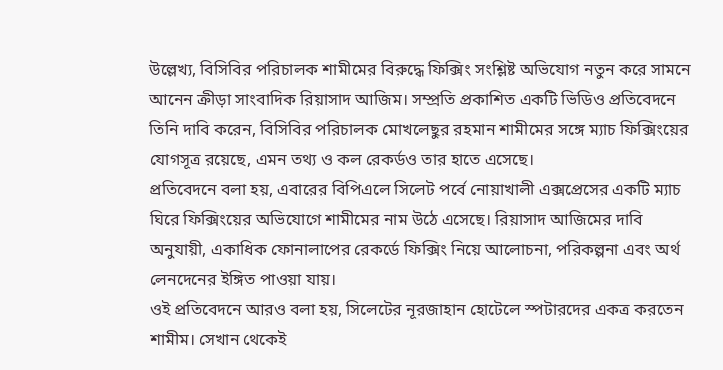উল্লেখ্য, বিসিবির পরিচালক শামীমের বিরুদ্ধে ফিক্সিং সংশ্লিষ্ট অভিযোগ নতুন করে সামনে আনেন ক্রীড়া সাংবাদিক রিয়াসাদ আজিম। সম্প্রতি প্রকাশিত একটি ভিডিও প্রতিবেদনে তিনি দাবি করেন, বিসিবির পরিচালক মোখলেছুর রহমান শামীমের সঙ্গে ম্যাচ ফিক্সিংয়ের যোগসূত্র রয়েছে, এমন তথ্য ও কল রেকর্ডও তার হাতে এসেছে।
প্রতিবেদনে বলা হয়, এবারের বিপিএলে সিলেট পর্বে নোয়াখালী এক্সপ্রেসের একটি ম্যাচ ঘিরে ফিক্সিংয়ের অভিযোগে শামীমের নাম উঠে এসেছে। রিয়াসাদ আজিমের দাবি অনুযায়ী, একাধিক ফোনালাপের রেকর্ডে ফিক্সিং নিয়ে আলোচনা, পরিকল্পনা এবং অর্থ লেনদেনের ইঙ্গিত পাওয়া যায়।
ওই প্রতিবেদনে আরও বলা হয়, সিলেটের নূরজাহান হোটেলে স্পটারদের একত্র করতেন শামীম। সেখান থেকেই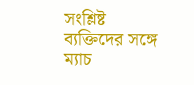সংশ্লিষ্ট ব্যক্তিদের সঙ্গে ম্যাচ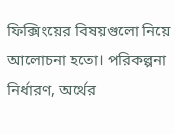ফিক্সিংয়ের বিষয়গুলো নিয়ে আলোচনা হতো। পরিকল্পনা নির্ধারণ, অর্থের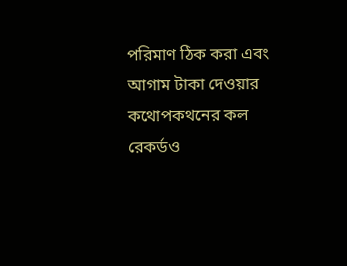পরিমাণ ঠিক করা এবং আগাম টাকা দেওয়ার কথোপকথনের কল রেকর্ডও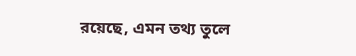রয়েছে, এমন তথ্য তুলে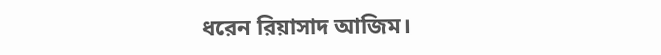ধরেন রিয়াসাদ আজিম।